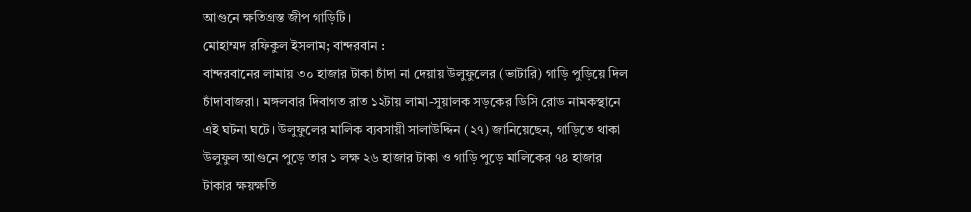আগুনে ক্ষতিগ্রস্ত জীপ গাড়িটি।
মোহাম্মদ রফিকুল ইসলাম; বান্দরবান :
বান্দরবানের লামায় ৩০ হাজার টাকা চাঁদা না দেয়ায় উলুফুলের (ভাটারি) গাড়ি পুড়িয়ে দিল চাঁদাবাজরা। মঙ্গলবার দিবাগত রাত ১২টায় লামা-সুয়ালক সড়কের ডিসি রোড নামকস্থানে এই ঘটনা ঘটে। উলুফুলের মালিক ব্যবসায়ী সালাউদ্দিন (২৭) জানিয়েছেন, গাড়িতে থাকা উলুফুল আগুনে পুড়ে তার ১ লক্ষ ২৬ হাজার টাকা ও গাড়ি পুড়ে মালিকের ৭৪ হাজার টাকার ক্ষয়ক্ষতি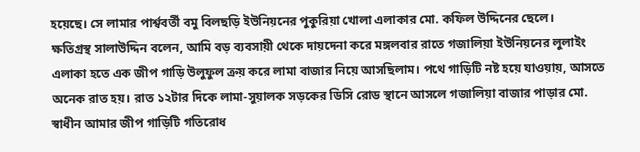হয়েছে। সে লামার পার্শ্ববর্তী বমু বিলছড়ি ইউনিয়নের পুকুরিয়া খোলা এলাকার মো. কফিল উদ্দিনের ছেলে।
ক্ষতিগ্রস্থ সালাউদ্দিন বলেন, আমি বড় ব্যবসায়ী থেকে দায়দেনা করে মঙ্গলবার রাতে গজালিয়া ইউনিয়নের লুলাইং এলাকা হতে এক জীপ গাড়ি উলুফুল ক্রয় করে লামা বাজার নিয়ে আসছিলাম। পথে গাড়িটি নষ্ট হয়ে যাওয়ায়, আসতে অনেক রাত হয়। রাত ১২টার দিকে লামা-সুয়ালক সড়কের ডিসি রোড স্থানে আসলে গজালিয়া বাজার পাড়ার মো. স্বাধীন আমার জীপ গাড়িটি গতিরোধ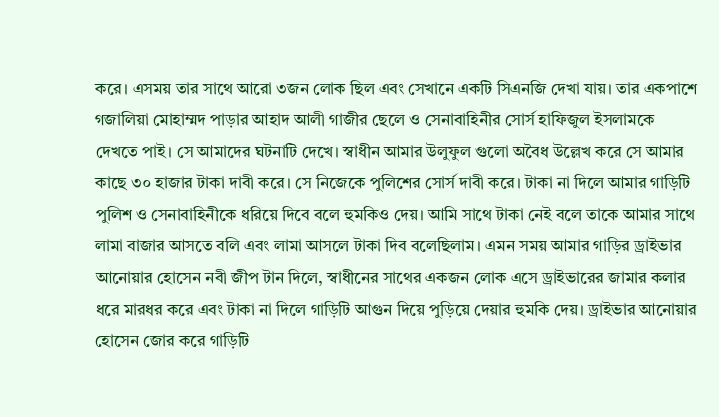করে। এসময় তার সাথে আরো ৩জন লোক ছিল এবং সেখানে একটি সিএনজি দেখা যায়। তার একপাশে গজালিয়া মোহাম্মদ পাড়ার আহাদ আলী গাজীর ছেলে ও সেনাবাহিনীর সোর্স হাফিজুল ইসলামকে দেখতে পাই। সে আমাদের ঘটনাটি দেখে। স্বাধীন আমার উলুফুল গুলো অবৈধ উল্লেখ করে সে আমার কাছে ৩০ হাজার টাকা দাবী করে। সে নিজেকে পুলিশের সোর্স দাবী করে। টাকা না দিলে আমার গাড়িটি পুলিশ ও সেনাবাহিনীকে ধরিয়ে দিবে বলে হুমকিও দেয়। আমি সাথে টাকা নেই বলে তাকে আমার সাথে লামা বাজার আসতে বলি এবং লামা আসলে টাকা দিব বলেছিলাম। এমন সময় আমার গাড়ির ড্রাইভার আনোয়ার হোসেন নবী জীপ টান দিলে, স্বাধীনের সাথের একজন লোক এসে ড্রাইভারের জামার কলার ধরে মারধর করে এবং টাকা না দিলে গাড়িটি আগুন দিয়ে পুড়িয়ে দেয়ার হুমকি দেয়। ড্রাইভার আনোয়ার হোসেন জোর করে গাড়িটি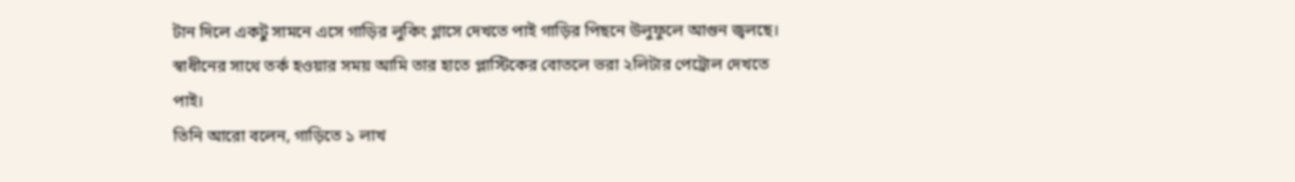টান দিলে একটু সামনে এসে গাড়ির লুকিং গ্লাসে দেখতে পাই গাড়ির পিছনে উলুফুলে আগুন জ্বলছে। স্বাধীনের সাথে তর্ক হওয়ার সময় আমি তার হাতে প্লাস্টিকের বোতলে ভরা ২লিটার পেট্রোল দেখতে পাই।
তিনি আরো বলেন, গাড়িতে ১ লাখ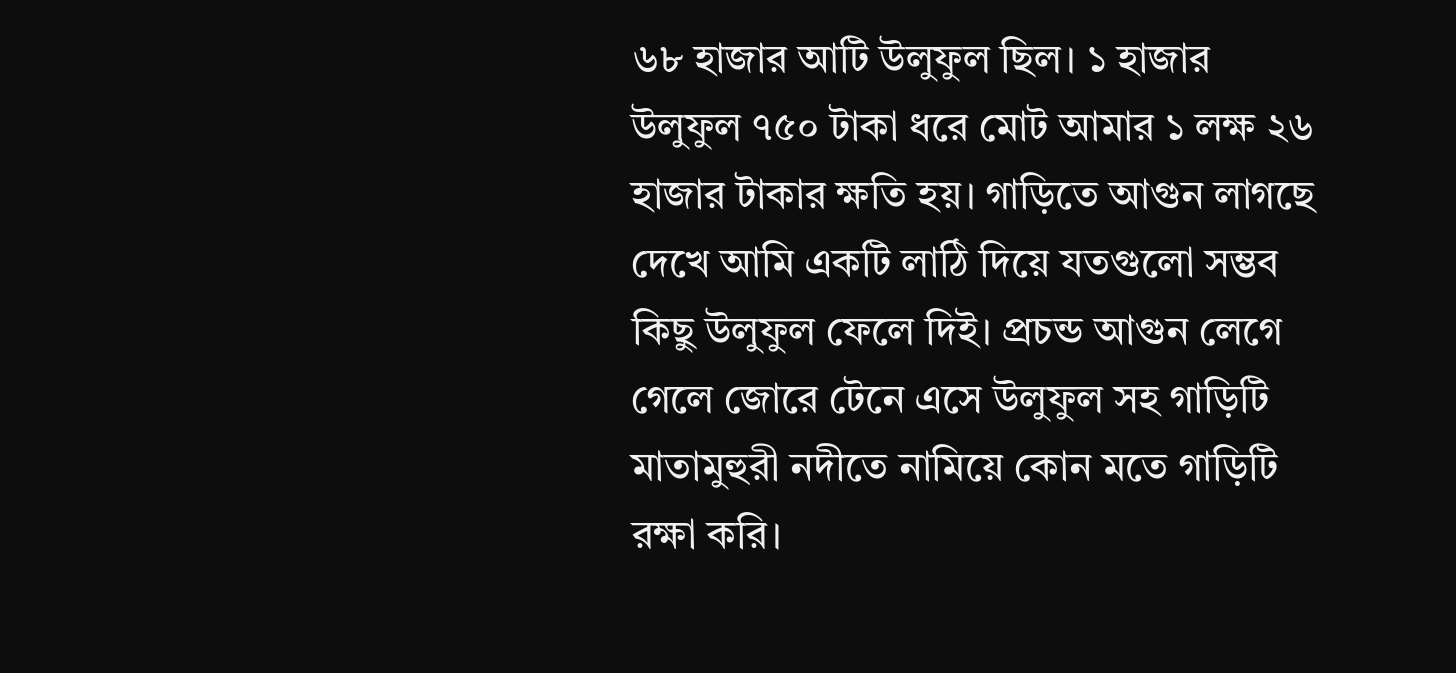৬৮ হাজার আটি উলুফুল ছিল। ১ হাজার উলুফুল ৭৫০ টাকা ধরে মোট আমার ১ লক্ষ ২৬ হাজার টাকার ক্ষতি হয়। গাড়িতে আগুন লাগছে দেখে আমি একটি লাঠি দিয়ে যতগুলো সম্ভব কিছু উলুফুল ফেলে দিই। প্রচন্ড আগুন লেগে গেলে জোরে টেনে এসে উলুফুল সহ গাড়িটি মাতামুহুরী নদীতে নামিয়ে কোন মতে গাড়িটি রক্ষা করি।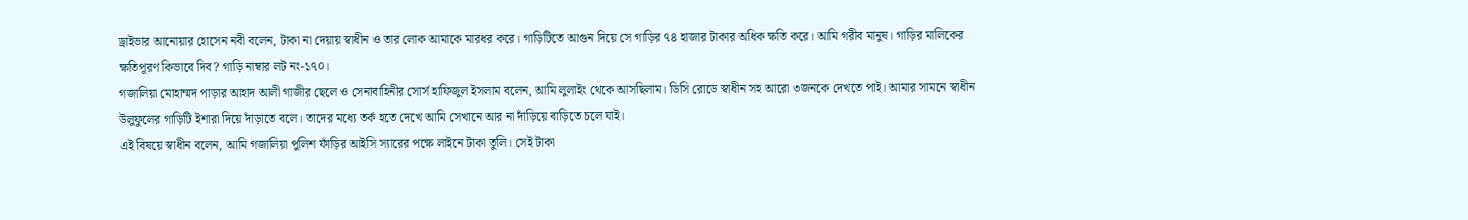ড্রাইভার আনোয়ার হোসেন নবী বলেন, টাকা না দেয়ায় স্বাধীন ও তার লোক আমাকে মারধর করে। গাড়িটিতে আগুন দিয়ে সে গাড়ির ৭৪ হাজার টাকার অধিক ক্ষতি করে। আমি গরীব মানুষ। গাড়ির মালিকের ক্ষতিপূরণ কিভাবে দিব? গাড়ি নাম্বার লট নং-১৭০।
গজালিয়া মোহাম্মদ পাড়ার আহাদ আলী গাজীর ছেলে ও সেনাবাহিনীর সোর্স হাফিজুল ইসলাম বলেন, আমি লুলাইং থেকে আসছিলাম। ডিসি রোডে স্বাধীন সহ আরো ৩জনকে দেখতে পাই। আমার সামনে স্বাধীন উলুফুলের গাড়িটি ইশারা দিয়ে দাঁড়াতে বলে। তাদের মধ্যে তর্ক হতে দেখে আমি সেখানে আর না দাঁড়িয়ে বাড়িতে চলে যাই।
এই বিষয়ে স্বাধীন বলেন, আমি গজালিয়া পুলিশ ফাঁড়ির আইসি স্যারের পক্ষে লাইনে টাকা তুলি। সেই টাকা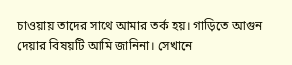চাওয়ায় তাদের সাথে আমার তর্ক হয়। গাড়িতে আগুন দেয়ার বিষয়টি আমি জানিনা। সেখানে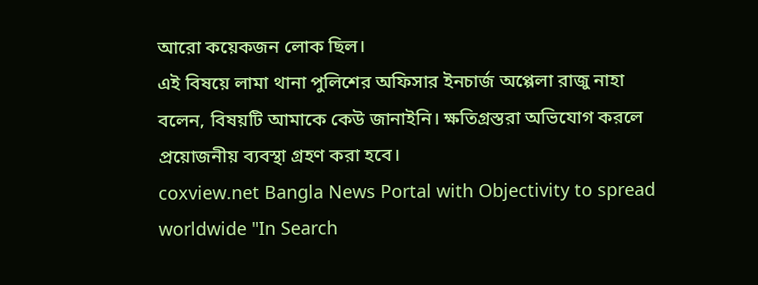আরো কয়েকজন লোক ছিল।
এই বিষয়ে লামা থানা পুলিশের অফিসার ইনচার্জ অপ্পেলা রাজু নাহা বলেন, বিষয়টি আমাকে কেউ জানাইনি। ক্ষতিগ্রস্তরা অভিযোগ করলে প্রয়োজনীয় ব্যবস্থা গ্রহণ করা হবে।
coxview.net Bangla News Portal with Objectivity to spread worldwide "In Search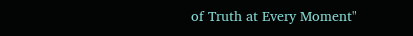of Truth at Every Moment"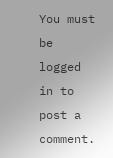You must be logged in to post a comment.